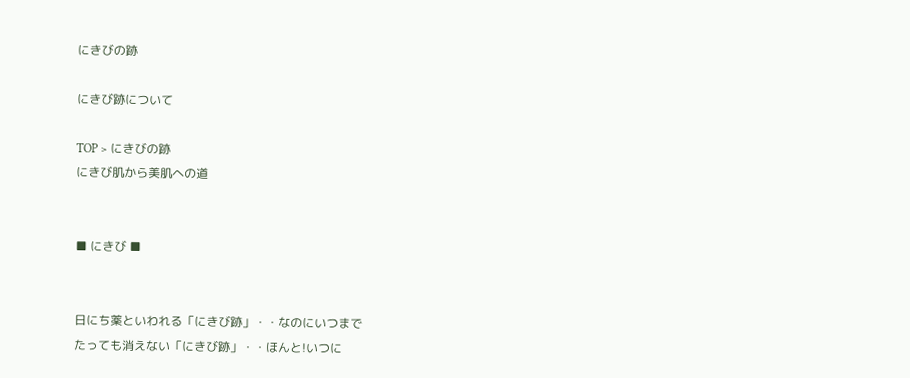にきびの跡

にきび跡について

TOP > にきびの跡
にきび肌から美肌への道


■ にきび ■


日にち薬といわれる「にきび跡」・・なのにいつまで
たっても消えない「にきび跡」・・ほんと!いつに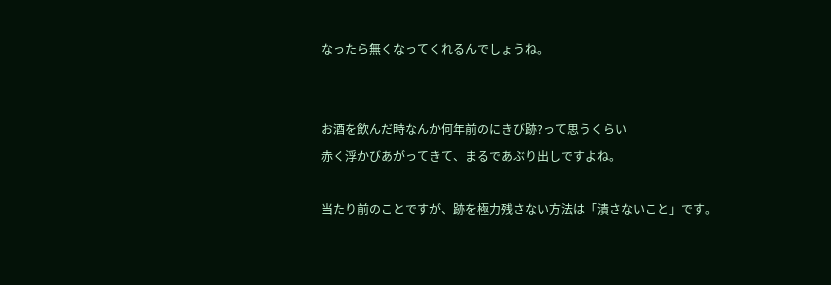なったら無くなってくれるんでしょうね。


お酒を飲んだ時なんか何年前のにきび跡?って思うくらい
赤く浮かびあがってきて、まるであぶり出しですよね。

当たり前のことですが、跡を極力残さない方法は「潰さないこと」です。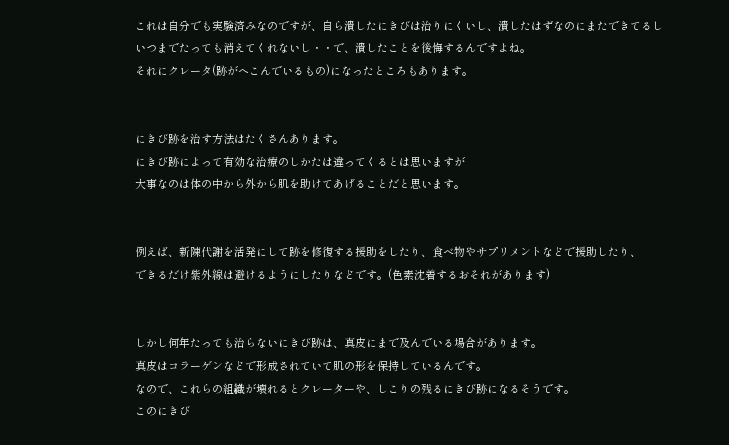これは自分でも実験済みなのですが、自ら潰したにきびは治りにくいし、潰したはずなのにまたできてるし
いつまでたっても消えてくれないし・・で、潰したことを後悔するんですよね。
それにクレータ(跡がへこんでいるもの)になったところもあります。


にきび跡を治す方法はたくさんあります。
にきび跡によって有効な治療のしかたは違ってくるとは思いますが
大事なのは体の中から外から肌を助けてあげることだと思います。


例えば、新陳代謝を活発にして跡を修復する援助をしたり、食べ物やサプリメントなどで援助したり、
できるだけ紫外線は避けるようにしたりなどです。(色素沈着するおそれがあります)


しかし何年たっても治らないにきび跡は、真皮にまで及んでいる場合があります。
真皮はコラーゲンなどで形成されていて肌の形を保持しているんです。
なので、これらの組織が壊れるとクレーターや、しこりの残るにきび跡になるそうです。
このにきび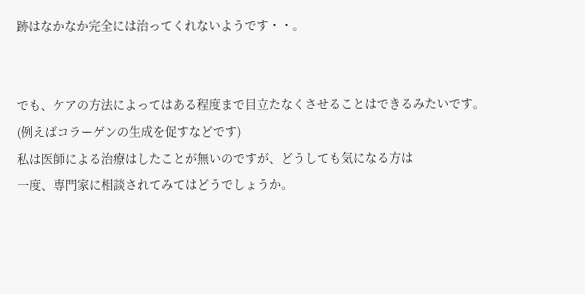跡はなかなか完全には治ってくれないようです・・。


でも、ケアの方法によってはある程度まで目立たなくさせることはできるみたいです。
(例えばコラーゲンの生成を促すなどです)
私は医師による治療はしたことが無いのですが、どうしても気になる方は
一度、専門家に相談されてみてはどうでしょうか。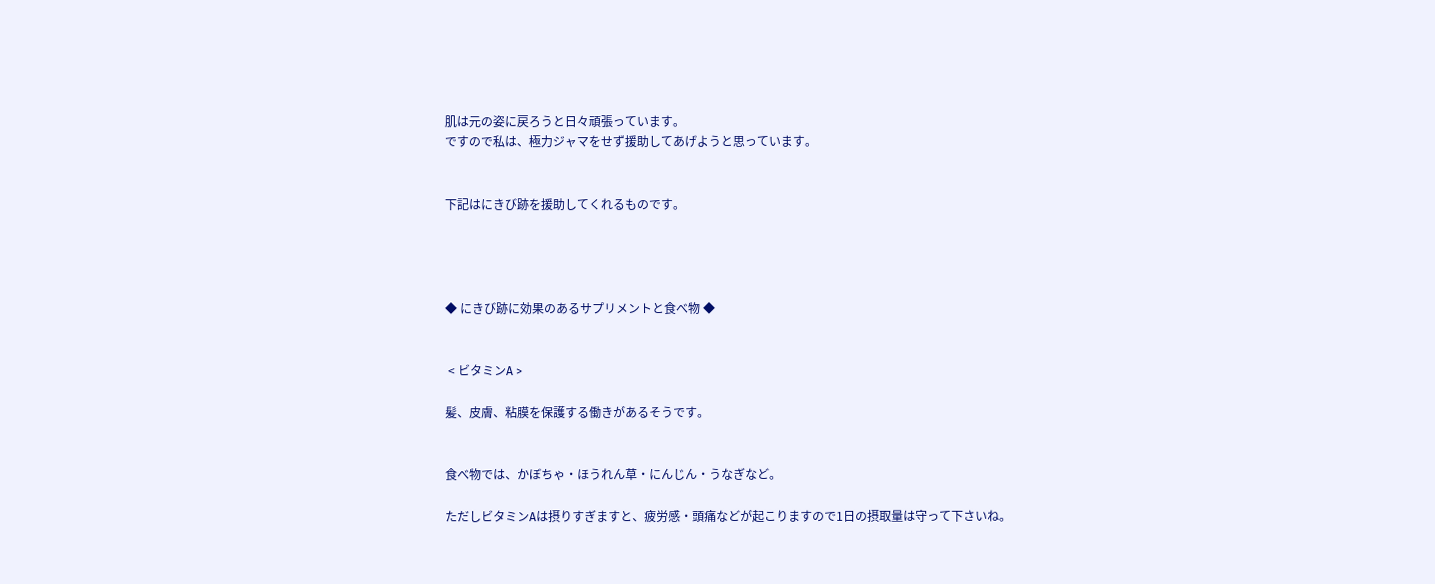肌は元の姿に戻ろうと日々頑張っています。
ですので私は、極力ジャマをせず援助してあげようと思っています。


下記はにきび跡を援助してくれるものです。




◆ にきび跡に効果のあるサプリメントと食べ物 ◆


 < ビタミンA >

髪、皮膚、粘膜を保護する働きがあるそうです。


食べ物では、かぼちゃ・ほうれん草・にんじん・うなぎなど。

ただしビタミンAは摂りすぎますと、疲労感・頭痛などが起こりますので1日の摂取量は守って下さいね。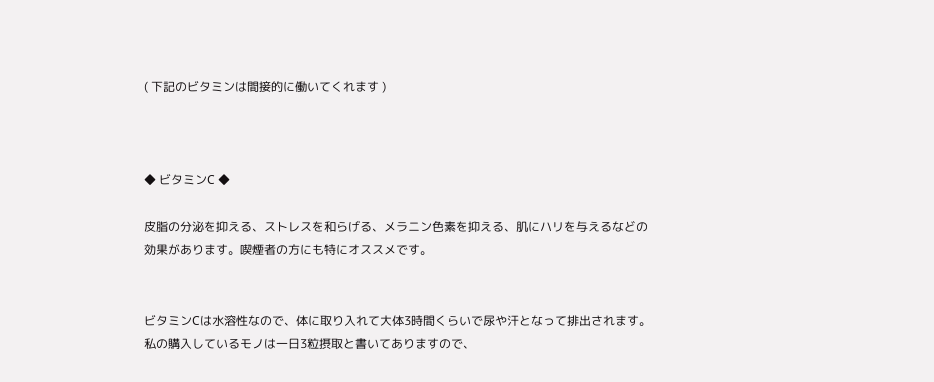( 下記のビタミンは間接的に働いてくれます )



◆ ビタミンC ◆

皮脂の分泌を抑える、ストレスを和らげる、メラニン色素を抑える、肌にハリを与えるなどの
効果があります。喫煙者の方にも特にオススメです。


ビタミンCは水溶性なので、体に取り入れて大体3時間くらいで尿や汗となって排出されます。
私の購入しているモノは一日3粒摂取と書いてありますので、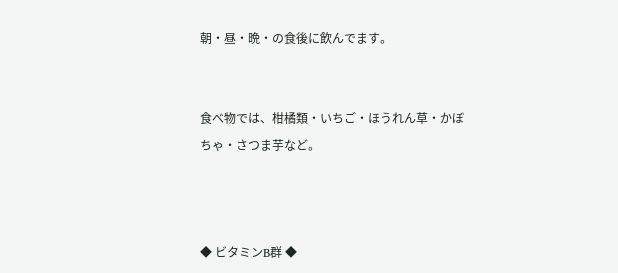朝・昼・晩・の食後に飲んでます。


食べ物では、柑橘類・いちご・ほうれん草・かぼちゃ・さつま芋など。



◆ ビタミンB群 ◆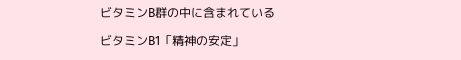ビタミンB群の中に含まれている

ビタミンB1「精神の安定」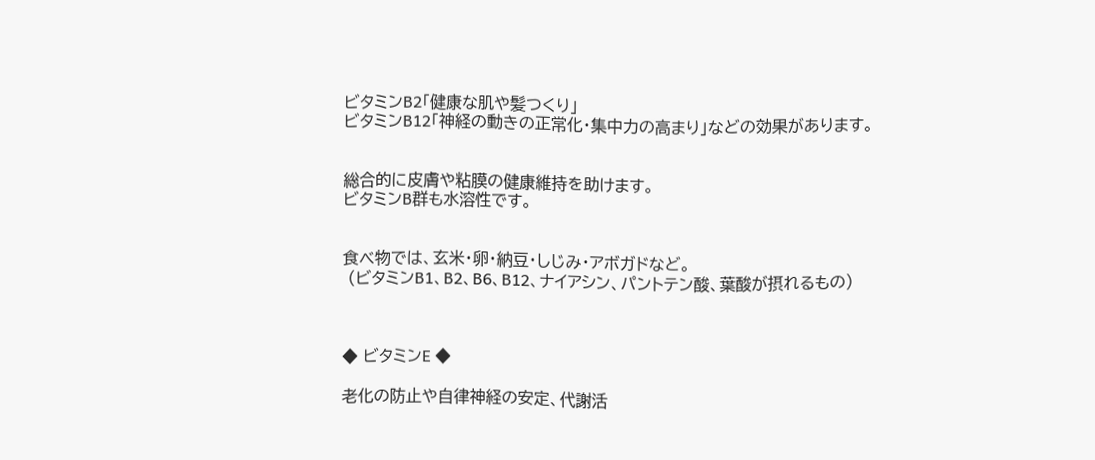ビタミンB2「健康な肌や髪つくり」
ビタミンB12「神経の動きの正常化・集中力の高まり」などの効果があります。


総合的に皮膚や粘膜の健康維持を助けます。
ビタミンB群も水溶性です。


食べ物では、玄米・卵・納豆・しじみ・アボガドなど。
 (ビタミンB1、B2、B6、B12、ナイアシン、パントテン酸、葉酸が摂れるもの)



◆ ビタミンE ◆

老化の防止や自律神経の安定、代謝活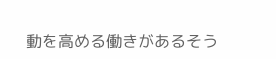動を高める働きがあるそう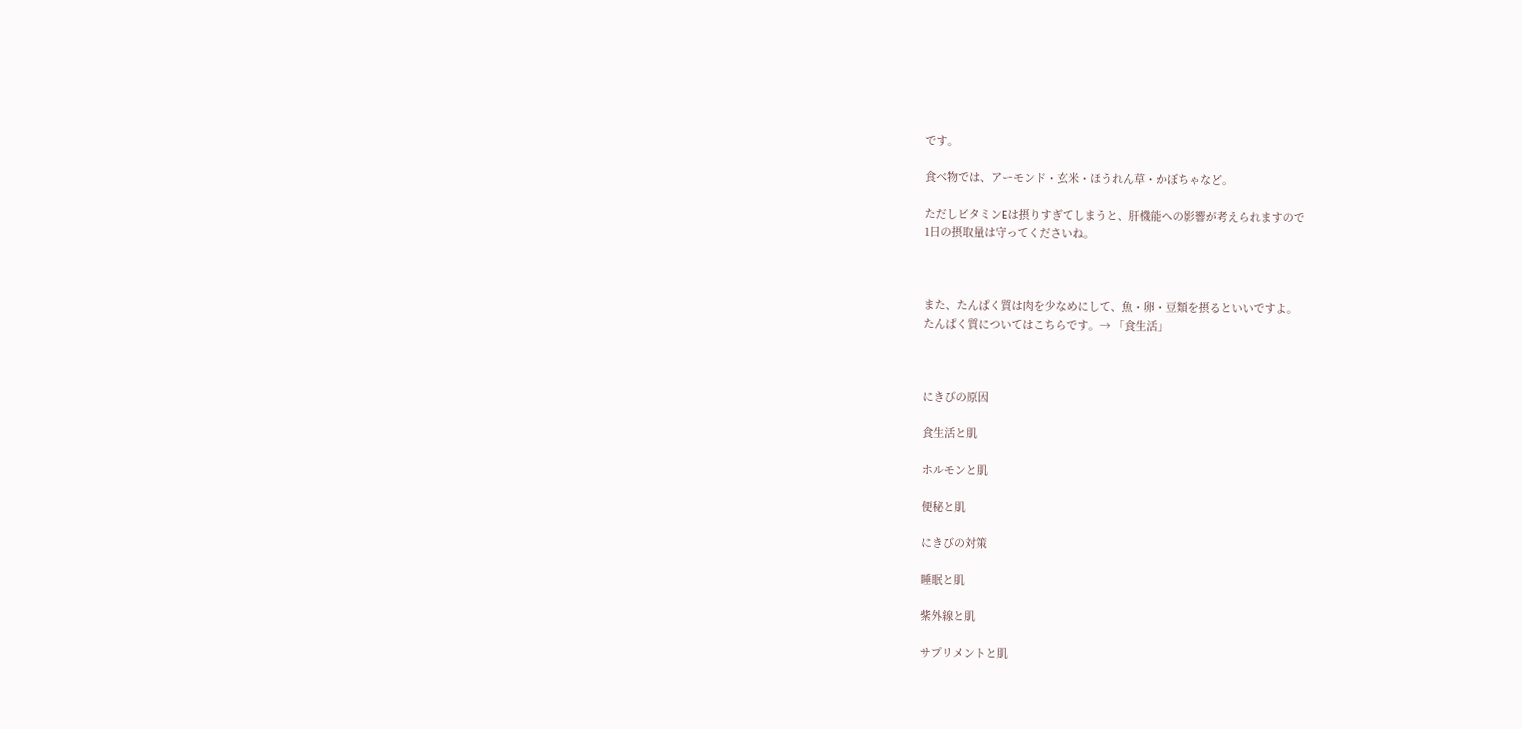です。

食べ物では、アーモンド・玄米・ほうれん草・かぼちゃなど。

ただしビタミンEは摂りすぎてしまうと、肝機能への影響が考えられますので
1日の摂取量は守ってくださいね。



また、たんぱく質は肉を少なめにして、魚・卵・豆類を摂るといいですよ。
たんぱく質についてはこちらです。→ 「食生活」



にきびの原因

食生活と肌

ホルモンと肌

便秘と肌

にきびの対策

睡眠と肌

紫外線と肌

サプリメントと肌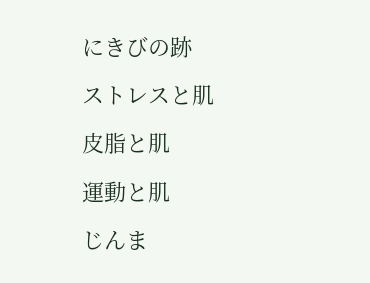にきびの跡

ストレスと肌

皮脂と肌

運動と肌

じんま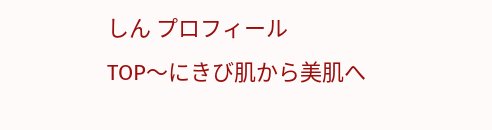しん プロフィール
TOP〜にきび肌から美肌へ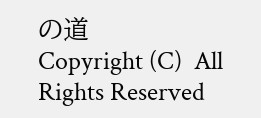の道
Copyright (C)  All Rights Reserved